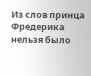Из слов принца Фредерика нельзя было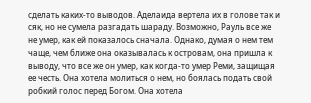сделать каких-то выводов. Аделаида вертела их в голове так и сяк, но не сумела разгадать шараду. Возможно, Рауль все же не умер, как ей показалось сначала. Однако, думая о нем тем чаще, чем ближе она оказывалась к островам, она пришла к выводу, что все же он умер, как когда-то умер Реми, защищая ее честь. Она хотела молиться о нем, но боялась подать свой робкий голос перед Богом. Она хотела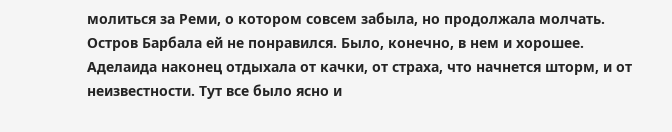молиться за Реми, о котором совсем забыла, но продолжала молчать.
Остров Барбала ей не понравился. Было, конечно, в нем и хорошее. Аделаида наконец отдыхала от качки, от страха, что начнется шторм, и от неизвестности. Тут все было ясно и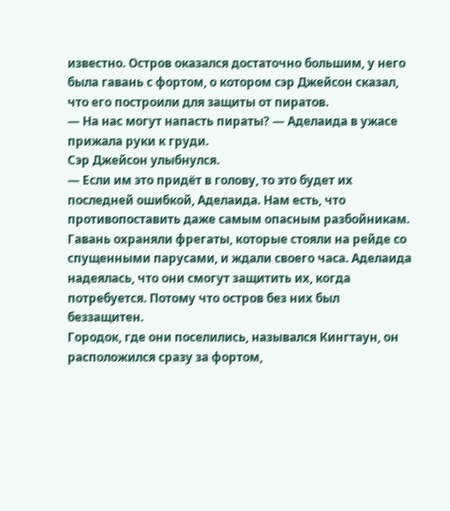известно. Остров оказался достаточно большим, у него была гавань с фортом, о котором сэр Джейсон сказал, что его построили для защиты от пиратов.
— На нас могут напасть пираты? — Аделаида в ужасе прижала руки к груди.
Сэр Джейсон улыбнулся.
— Если им это придёт в голову, то это будет их последней ошибкой, Аделаида. Нам есть, что противопоставить даже самым опасным разбойникам.
Гавань охраняли фрегаты, которые стояли на рейде со спущенными парусами, и ждали своего часа. Аделаида надеялась, что они смогут защитить их, когда потребуется. Потому что остров без них был беззащитен.
Городок, где они поселились, назывался Кингтаун, он расположился сразу за фортом,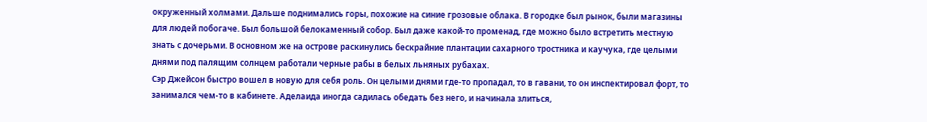окруженный холмами. Дальше поднимались горы, похожие на синие грозовые облака. В городке был рынок, были магазины для людей побогаче. Был большой белокаменный собор. Был даже какой-то променад, где можно было встретить местную знать с дочерьми. В основном же на острове раскинулись бескрайние плантации сахарного тростника и каучука, где целыми днями под палящим солнцем работали черные рабы в белых льняных рубахах.
Сэр Джейсон быстро вошел в новую для себя роль. Он целыми днями где-то пропадал, то в гавани, то он инспектировал форт, то занимался чем-то в кабинете. Аделаида иногда садилась обедать без него, и начинала злиться,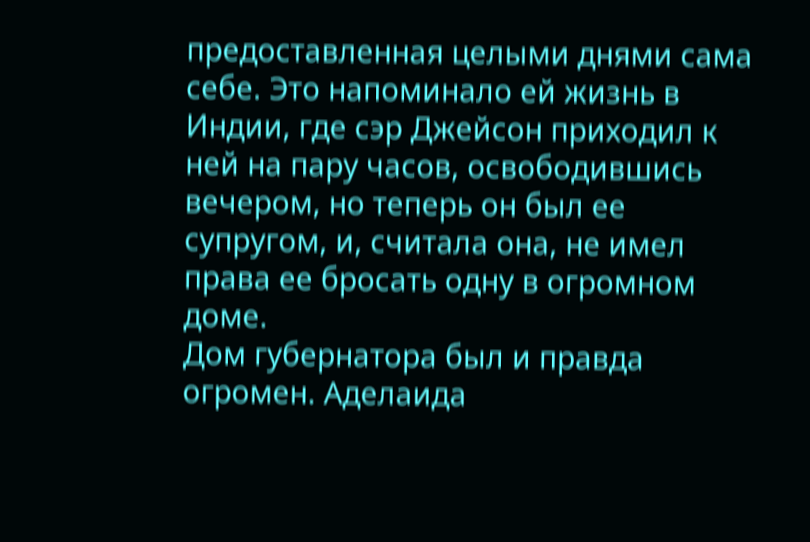предоставленная целыми днями сама себе. Это напоминало ей жизнь в Индии, где сэр Джейсон приходил к ней на пару часов, освободившись вечером, но теперь он был ее супругом, и, считала она, не имел права ее бросать одну в огромном доме.
Дом губернатора был и правда огромен. Аделаида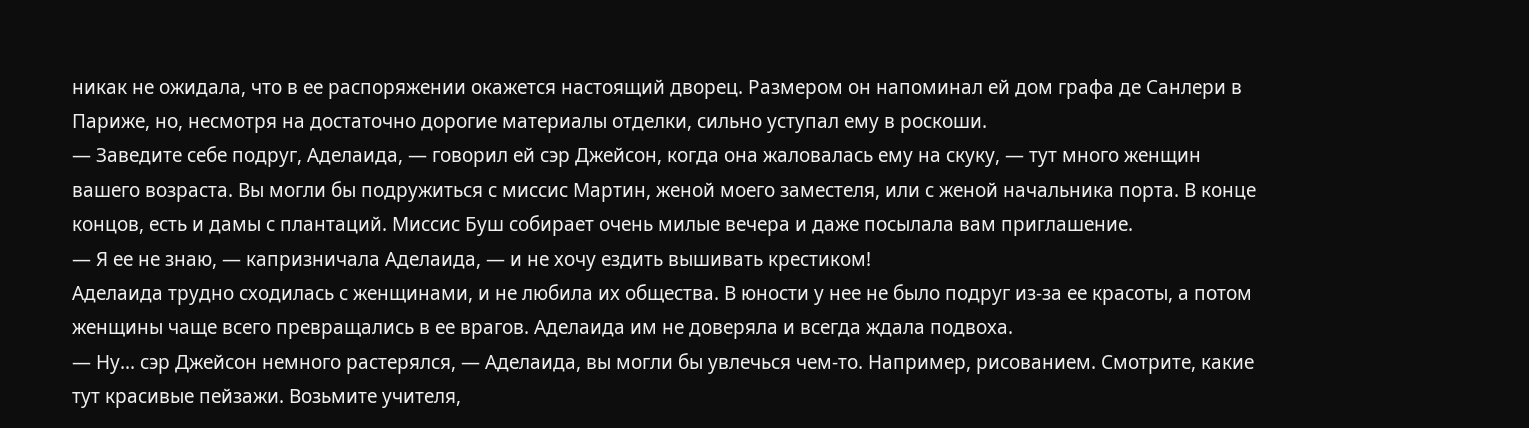никак не ожидала, что в ее распоряжении окажется настоящий дворец. Размером он напоминал ей дом графа де Санлери в Париже, но, несмотря на достаточно дорогие материалы отделки, сильно уступал ему в роскоши.
— Заведите себе подруг, Аделаида, — говорил ей сэр Джейсон, когда она жаловалась ему на скуку, — тут много женщин вашего возраста. Вы могли бы подружиться с миссис Мартин, женой моего заместеля, или с женой начальника порта. В конце концов, есть и дамы с плантаций. Миссис Буш собирает очень милые вечера и даже посылала вам приглашение.
— Я ее не знаю, — капризничала Аделаида, — и не хочу ездить вышивать крестиком!
Аделаида трудно сходилась с женщинами, и не любила их общества. В юности у нее не было подруг из-за ее красоты, а потом женщины чаще всего превращались в ее врагов. Аделаида им не доверяла и всегда ждала подвоха.
— Ну... сэр Джейсон немного растерялся, — Аделаида, вы могли бы увлечься чем-то. Например, рисованием. Смотрите, какие тут красивые пейзажи. Возьмите учителя,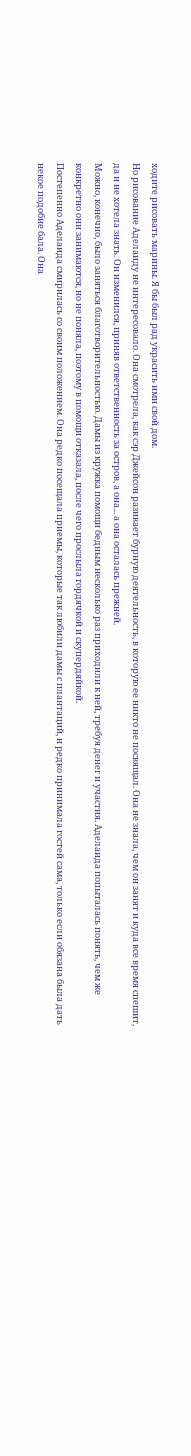ходите рисовать марины. Я бы был рад украсить ими свой дом.
Но рисование Аделаиду не интересовало. Она смотрела, как сэр Джейсон разивает бурную деятельность, в которую ее никто не посвящал. Она не знала, чем он занят и куда все время спешит, да и не хотела знать. Он изменился, приняв ответственность за остров, а она... а она осталась прежней.
Можно, конечно, было заняться благотворительностью. Дамы из кружка помощи бедным несколько раз приходили к ней, требуя денег и участия. Аделаида попыталась понять, чем же конкретно они занимаются, но не поняла, поэтому в помощи отказала, после чего прослыла гордячкой и скупердяйкой.
Постепенно Аделаида смирилась со своим положением. Она редко посещала приемы, которые так любили дамы с плантаций, и редко принимала гостей сама, только если обязана была дать некое подобие бала. Она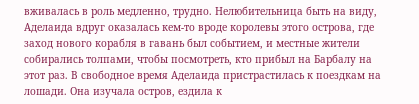вживалась в роль медленно, трудно. Нелюбительница быть на виду, Аделаида вдруг оказалась кем-то вроде королевы этого острова, где заход нового корабля в гавань был событием, и местные жители собирались толпами, чтобы посмотреть, кто прибыл на Барбалу на этот раз. В свободное время Аделаида пристрастилась к поездкам на лошади. Она изучала остров, ездила к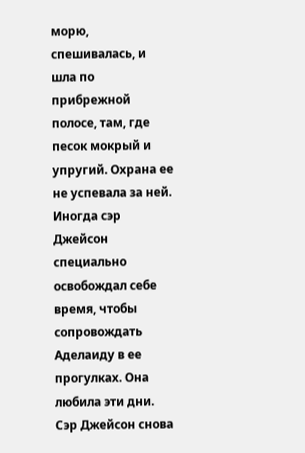морю, спешивалась, и шла по прибрежной полосе, там, где песок мокрый и упругий. Охрана ее не успевала за ней. Иногда сэр Джейсон специально освобождал себе время, чтобы сопровождать Аделаиду в ее прогулках. Она любила эти дни. Сэр Джейсон снова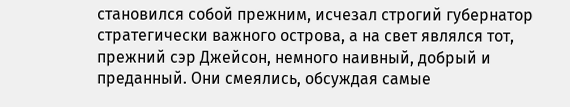становился собой прежним, исчезал строгий губернатор стратегически важного острова, а на свет являлся тот, прежний сэр Джейсон, немного наивный, добрый и преданный. Они смеялись, обсуждая самые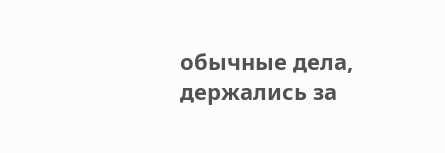обычные дела, держались за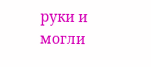руки и могли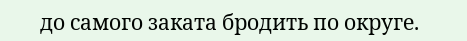до самого заката бродить по округе.